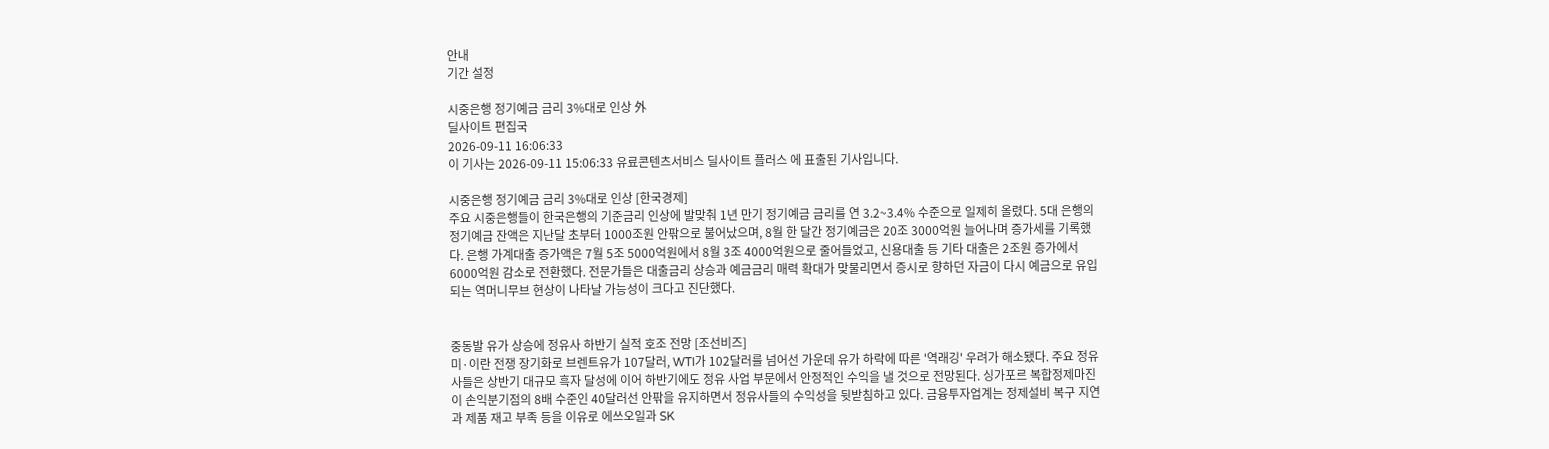안내
기간 설정

시중은행 정기예금 금리 3%대로 인상 外
딜사이트 편집국
2026-09-11 16:06:33
이 기사는 2026-09-11 15:06:33 유료콘텐츠서비스 딜사이트 플러스 에 표출된 기사입니다.

시중은행 정기예금 금리 3%대로 인상 [한국경제]
주요 시중은행들이 한국은행의 기준금리 인상에 발맞춰 1년 만기 정기예금 금리를 연 3.2~3.4% 수준으로 일제히 올렸다. 5대 은행의 정기예금 잔액은 지난달 초부터 1000조원 안팎으로 불어났으며, 8월 한 달간 정기예금은 20조 3000억원 늘어나며 증가세를 기록했다. 은행 가계대출 증가액은 7월 5조 5000억원에서 8월 3조 4000억원으로 줄어들었고, 신용대출 등 기타 대출은 2조원 증가에서 6000억원 감소로 전환했다. 전문가들은 대출금리 상승과 예금금리 매력 확대가 맞물리면서 증시로 향하던 자금이 다시 예금으로 유입되는 역머니무브 현상이 나타날 가능성이 크다고 진단했다.


중동발 유가 상승에 정유사 하반기 실적 호조 전망 [조선비즈]
미·이란 전쟁 장기화로 브렌트유가 107달러, WTI가 102달러를 넘어선 가운데 유가 하락에 따른 '역래깅' 우려가 해소됐다. 주요 정유사들은 상반기 대규모 흑자 달성에 이어 하반기에도 정유 사업 부문에서 안정적인 수익을 낼 것으로 전망된다. 싱가포르 복합정제마진이 손익분기점의 8배 수준인 40달러선 안팎을 유지하면서 정유사들의 수익성을 뒷받침하고 있다. 금융투자업계는 정제설비 복구 지연과 제품 재고 부족 등을 이유로 에쓰오일과 SK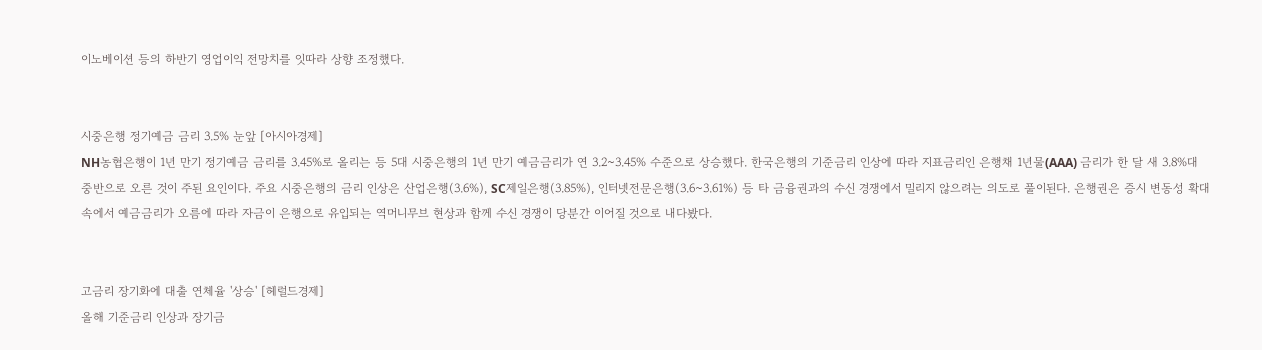이노베이션 등의 하반기 영업이익 전망치를 잇따라 상향 조정했다.


시중은행 정기예금 금리 3.5% 눈앞 [아시아경제]
NH농협은행이 1년 만기 정기예금 금리를 3.45%로 올리는 등 5대 시중은행의 1년 만기 예금금리가 연 3.2~3.45% 수준으로 상승했다. 한국은행의 기준금리 인상에 따라 지표금리인 은행채 1년물(AAA) 금리가 한 달 새 3.8%대 중반으로 오른 것이 주된 요인이다. 주요 시중은행의 금리 인상은 산업은행(3.6%), SC제일은행(3.85%), 인터넷전문은행(3.6~3.61%) 등 타 금융권과의 수신 경쟁에서 밀리지 않으려는 의도로 풀이된다. 은행권은 증시 변동성 확대 속에서 예금금리가 오름에 따라 자금이 은행으로 유입되는 역머니무브 현상과 함께 수신 경쟁이 당분간 이어질 것으로 내다봤다.


고금리 장기화에 대출 연체율 '상승' [헤럴드경제]
올해 기준금리 인상과 장기금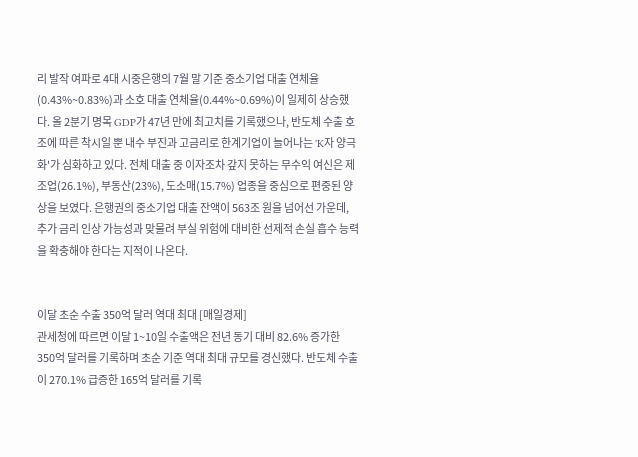리 발작 여파로 4대 시중은행의 7월 말 기준 중소기업 대출 연체율(0.43%~0.83%)과 소호 대출 연체율(0.44%~0.69%)이 일제히 상승했다. 올 2분기 명목 GDP가 47년 만에 최고치를 기록했으나, 반도체 수출 호조에 따른 착시일 뿐 내수 부진과 고금리로 한계기업이 늘어나는 'K자 양극화'가 심화하고 있다. 전체 대출 중 이자조차 갚지 못하는 무수익 여신은 제조업(26.1%), 부동산(23%), 도소매(15.7%) 업종을 중심으로 편중된 양상을 보였다. 은행권의 중소기업 대출 잔액이 563조 원을 넘어선 가운데, 추가 금리 인상 가능성과 맞물려 부실 위험에 대비한 선제적 손실 흡수 능력을 확충해야 한다는 지적이 나온다.


이달 초순 수출 350억 달러 역대 최대 [매일경제]
관세청에 따르면 이달 1~10일 수출액은 전년 동기 대비 82.6% 증가한 350억 달러를 기록하며 초순 기준 역대 최대 규모를 경신했다. 반도체 수출이 270.1% 급증한 165억 달러를 기록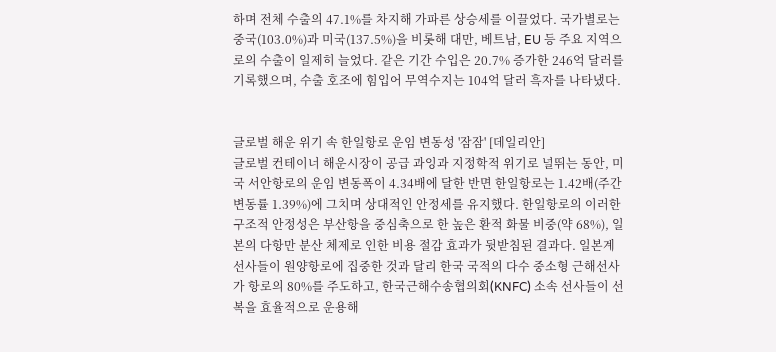하며 전체 수출의 47.1%를 차지해 가파른 상승세를 이끌었다. 국가별로는 중국(103.0%)과 미국(137.5%)을 비롯해 대만, 베트남, EU 등 주요 지역으로의 수출이 일제히 늘었다. 같은 기간 수입은 20.7% 증가한 246억 달러를 기록했으며, 수출 호조에 힘입어 무역수지는 104억 달러 흑자를 나타냈다.


글로벌 해운 위기 속 한일항로 운임 변동성 '잠잠' [데일리안]
글로벌 컨테이너 해운시장이 공급 과잉과 지정학적 위기로 널뛰는 동안, 미국 서안항로의 운임 변동폭이 4.34배에 달한 반면 한일항로는 1.42배(주간 변동률 1.39%)에 그치며 상대적인 안정세를 유지했다. 한일항로의 이러한 구조적 안정성은 부산항을 중심축으로 한 높은 환적 화물 비중(약 68%), 일본의 다항만 분산 체제로 인한 비용 절감 효과가 뒷받침된 결과다. 일본계 선사들이 원양항로에 집중한 것과 달리 한국 국적의 다수 중소형 근해선사가 항로의 80%를 주도하고, 한국근해수송협의회(KNFC) 소속 선사들이 선복을 효율적으로 운용해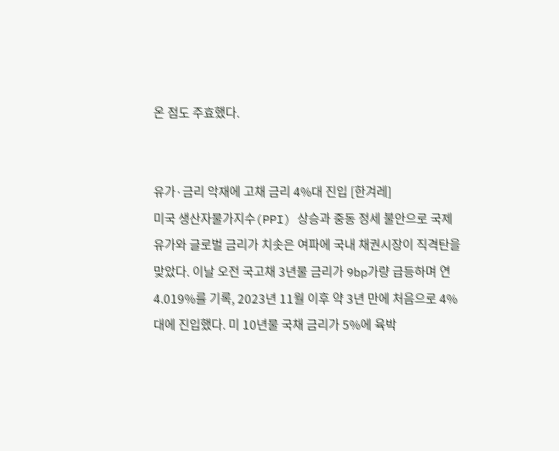온 점도 주효했다.


유가·금리 악재에 고채 금리 4%대 진입 [한겨레]
미국 생산자물가지수(PPI) 상승과 중동 정세 불안으로 국제유가와 글로벌 금리가 치솟은 여파에 국내 채권시장이 직격탄을 맞았다. 이날 오전 국고채 3년물 금리가 9bp가량 급등하며 연 4.019%를 기록, 2023년 11월 이후 약 3년 만에 처음으로 4%대에 진입했다. 미 10년물 국채 금리가 5%에 육박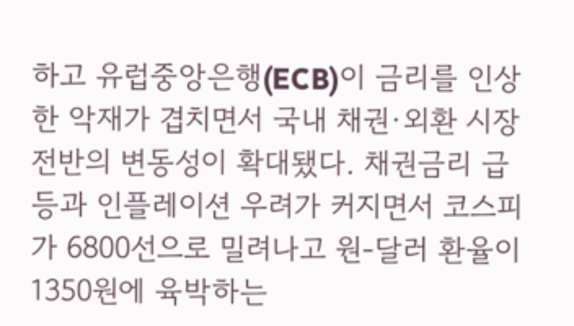하고 유럽중앙은행(ECB)이 금리를 인상한 악재가 겹치면서 국내 채권·외환 시장 전반의 변동성이 확대됐다. 채권금리 급등과 인플레이션 우려가 커지면서 코스피가 6800선으로 밀려나고 원-달러 환율이 1350원에 육박하는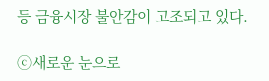등 금융시장 불안감이 고조되고 있다.

ⓒ새로운 눈으로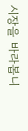시장을 바라봅니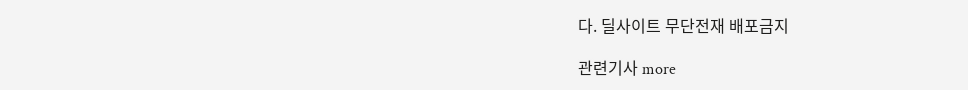다. 딜사이트 무단전재 배포금지

관련기사 more